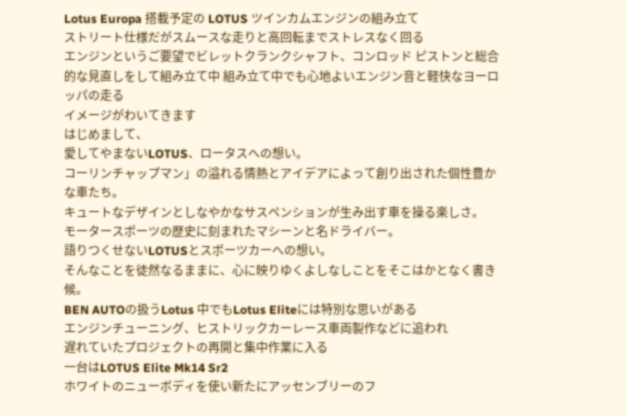Lotus Europa 搭載予定の LOTUS ツインカムエンジンの組み立て
ストリート仕様だがスムースな走りと高回転までストレスなく回る
エンジンというご要望でビレットクランクシャフト、コンロッド ピストンと総合的な見直しをして組み立て中 組み立て中でも心地よいエンジン音と軽快なヨーロッパの走る
イメージがわいてきます
はじめまして、
愛してやまないLOTUS、ロータスへの想い。
コーリンチャップマン」の溢れる情熱とアイデアによって創り出された個性豊かな車たち。
キュートなデザインとしなやかなサスペンションが生み出す車を操る楽しさ。
モータースポーツの歴史に刻まれたマシーンと名ドライバー。
語りつくせないLOTUSとスポーツカーへの想い。
そんなことを徒然なるままに、心に映りゆくよしなしことをそこはかとなく書き候。
BEN AUTOの扱うLotus 中でもLotus Eliteには特別な思いがある
エンジンチューニング、ヒストリックカーレース車両製作などに追われ
遅れていたプロジェクトの再開と集中作業に入る
一台はLOTUS Elite Mk14 Sr2
ホワイトのニューボディを使い新たにアッセンブリーのフ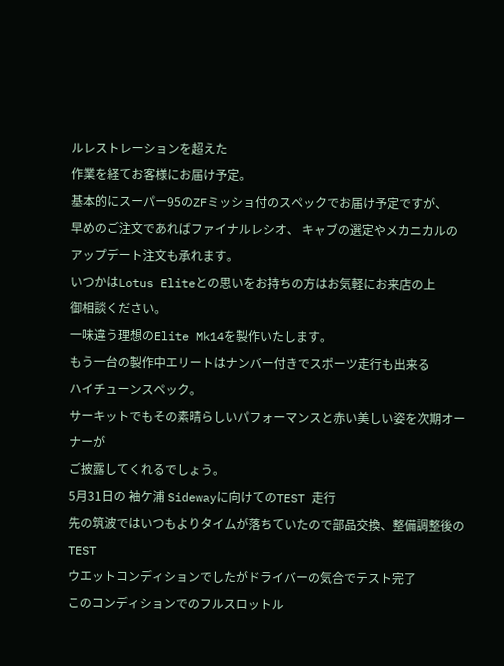ルレストレーションを超えた
作業を経てお客様にお届け予定。
基本的にスーパー95のZFミッショ付のスペックでお届け予定ですが、
早めのご注文であればファイナルレシオ、 キャブの選定やメカニカルの
アップデート注文も承れます。
いつかはLotus Eliteとの思いをお持ちの方はお気軽にお来店の上
御相談ください。
一味違う理想のElite Mk14を製作いたします。
もう一台の製作中エリートはナンバー付きでスポーツ走行も出来る
ハイチューンスペック。
サーキットでもその素晴らしいパフォーマンスと赤い美しい姿を次期オーナーが
ご披露してくれるでしょう。
5月31日の 袖ケ浦 Sidewayに向けてのTEST 走行
先の筑波ではいつもよりタイムが落ちていたので部品交換、整備調整後のTEST
ウエットコンディションでしたがドライバーの気合でテスト完了
このコンディションでのフルスロットル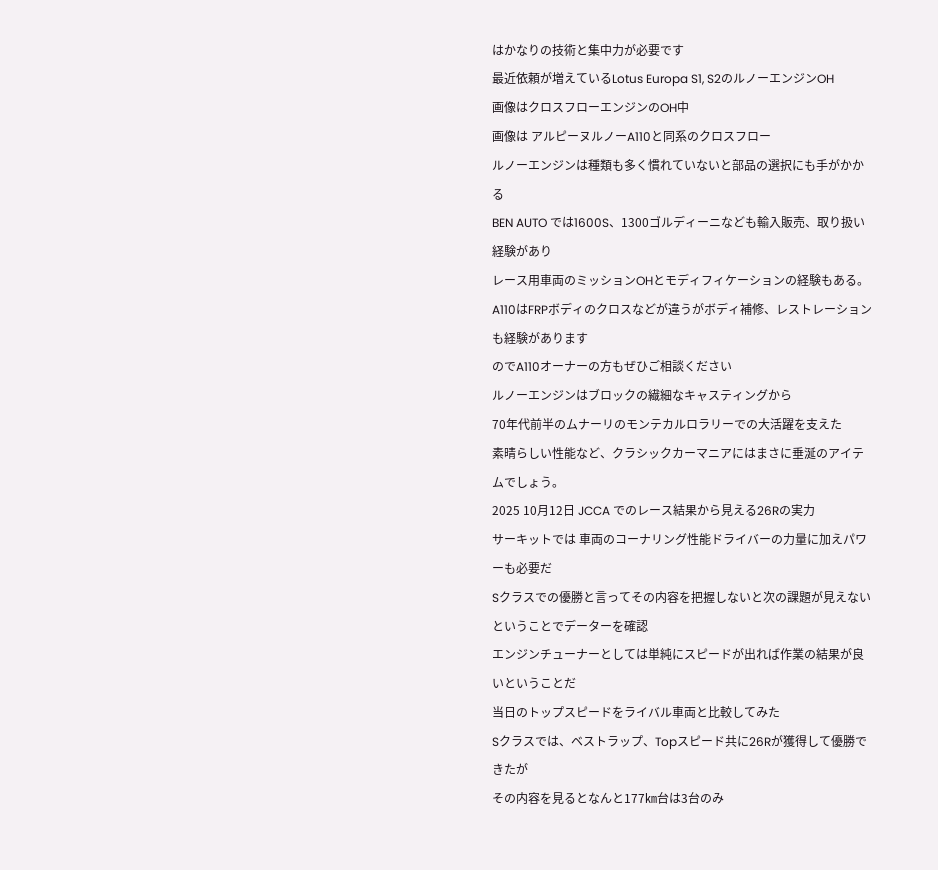はかなりの技術と集中力が必要です
最近依頼が増えているLotus Europa S1, S2のルノーエンジンOH
画像はクロスフローエンジンのOH中
画像は アルピーヌルノーA110と同系のクロスフロー
ルノーエンジンは種類も多く慣れていないと部品の選択にも手がかかる
BEN AUTO では1600S、1300ゴルディーニなども輸入販売、取り扱い経験があり
レース用車両のミッションOHとモディフィケーションの経験もある。
A110はFRPボディのクロスなどが違うがボディ補修、レストレーションも経験があります
のでA110オーナーの方もぜひご相談ください
ルノーエンジンはブロックの繊細なキャスティングから
70年代前半のムナーリのモンテカルロラリーでの大活躍を支えた
素晴らしい性能など、クラシックカーマニアにはまさに垂涎のアイテムでしょう。
2025 10月12日 JCCA でのレース結果から見える26Rの実力
サーキットでは 車両のコーナリング性能ドライバーの力量に加えパワーも必要だ
Sクラスでの優勝と言ってその内容を把握しないと次の課題が見えない
ということでデーターを確認
エンジンチューナーとしては単純にスピードが出れば作業の結果が良いということだ
当日のトップスピードをライバル車両と比較してみた
Sクラスでは、ベストラップ、Topスピード共に26Rが獲得して優勝できたが
その内容を見るとなんと177㎞台は3台のみ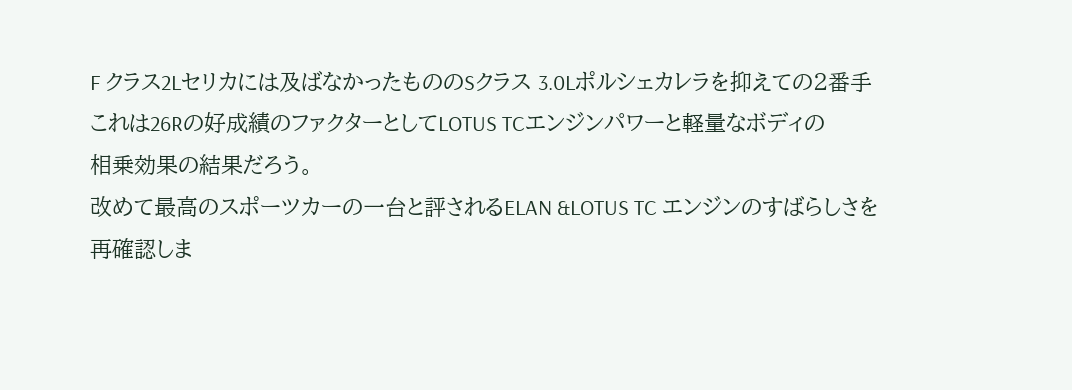F クラス2Lセリカには及ばなかったもののSクラス 3.0Lポルシェカレラを抑えての2番手
これは26Rの好成績のファクターとしてLOTUS TCエンジンパワーと軽量なボディの
相乗効果の結果だろう。
改めて最高のスポーツカーの一台と評されるELAN &LOTUS TC エンジンのすばらしさを
再確認しま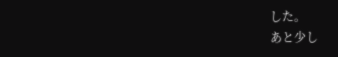した。
あと少し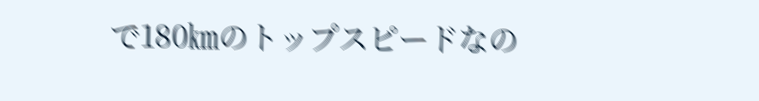で180㎞のトップスピードなの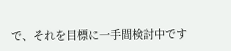で、それを目標に一手間検討中です